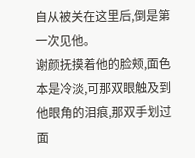自从被关在这里后,倒是第一次见他。
谢颜抚摸着他的脸颊,面色本是冷淡,可那双眼触及到他眼角的泪痕,那双手划过面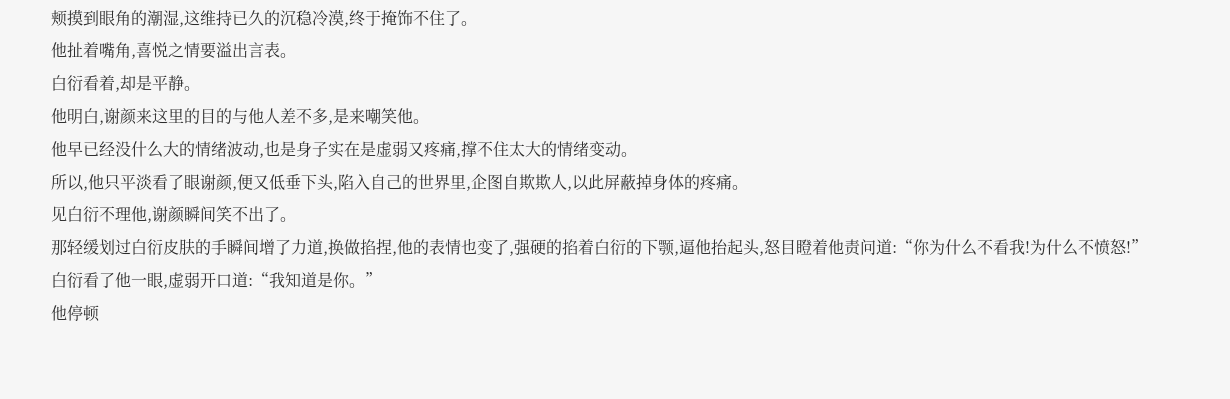颊摸到眼角的潮湿,这维持已久的沉稳冷漠,终于掩饰不住了。
他扯着嘴角,喜悦之情要溢出言表。
白衍看着,却是平静。
他明白,谢颜来这里的目的与他人差不多,是来嘲笑他。
他早已经没什么大的情绪波动,也是身子实在是虚弱又疼痛,撑不住太大的情绪变动。
所以,他只平淡看了眼谢颜,便又低垂下头,陷入自己的世界里,企图自欺欺人,以此屏蔽掉身体的疼痛。
见白衍不理他,谢颜瞬间笑不出了。
那轻缓划过白衍皮肤的手瞬间增了力道,换做掐捏,他的表情也变了,强硬的掐着白衍的下颚,逼他抬起头,怒目瞪着他责问道:“你为什么不看我!为什么不愤怒!”
白衍看了他一眼,虚弱开口道:“我知道是你。”
他停顿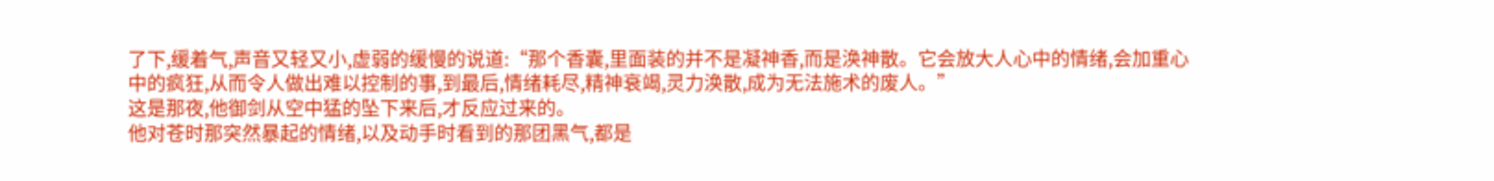了下,缓着气,声音又轻又小,虚弱的缓慢的说道:“那个香囊,里面装的并不是凝神香,而是涣神散。它会放大人心中的情绪,会加重心中的疯狂,从而令人做出难以控制的事,到最后,情绪耗尽,精神衰竭,灵力涣散,成为无法施术的废人。”
这是那夜,他御剑从空中猛的坠下来后,才反应过来的。
他对苍时那突然暴起的情绪,以及动手时看到的那团黑气,都是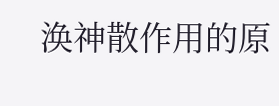涣神散作用的原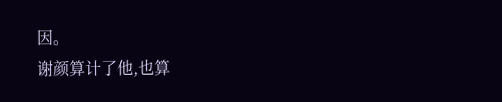因。
谢颜算计了他,也算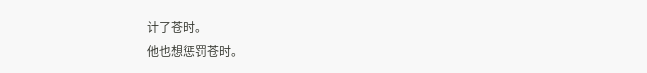计了苍时。
他也想惩罚苍时。